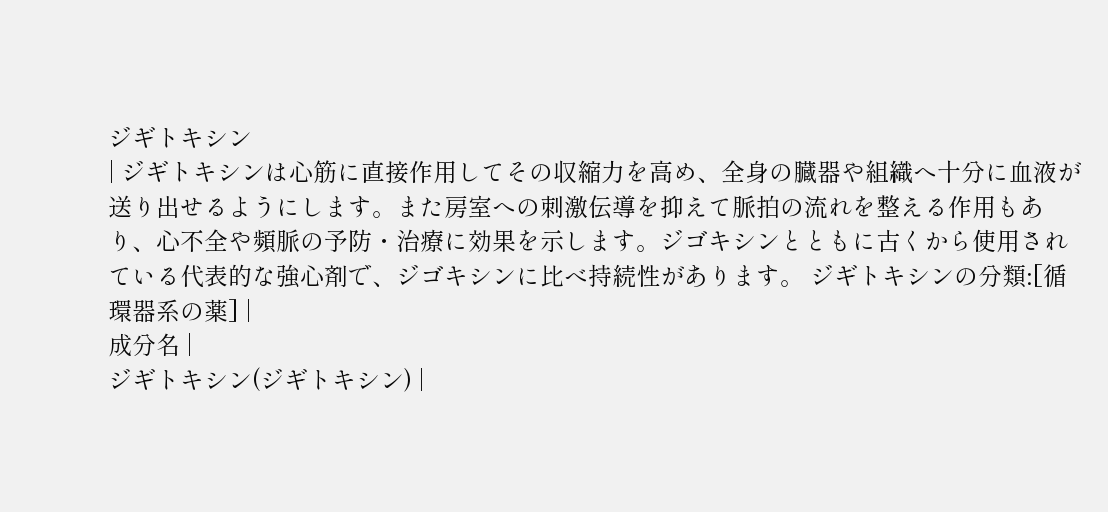ジギトキシン
| ジギトキシンは心筋に直接作用してその収縮力を高め、全身の臓器や組織へ十分に血液が送り出せるようにします。また房室への刺激伝導を抑えて脈拍の流れを整える作用もあり、心不全や頻脈の予防・治療に効果を示します。ジゴキシンとともに古くから使用されている代表的な強心剤で、ジゴキシンに比べ持続性があります。 ジギトキシンの分類:[循環器系の薬] |
成分名 |
ジギトキシン(ジギトキシン) |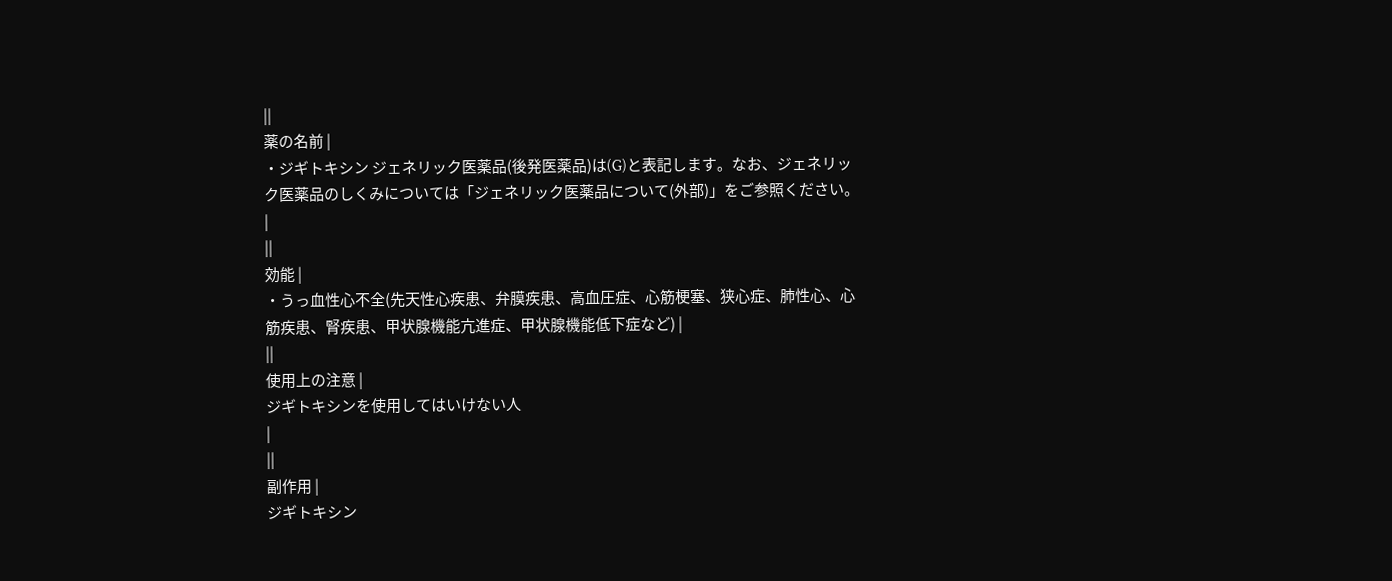||
薬の名前 |
・ジギトキシン ジェネリック医薬品(後発医薬品)は(G)と表記します。なお、ジェネリック医薬品のしくみについては「ジェネリック医薬品について(外部)」をご参照ください。 |
||
効能 |
・うっ血性心不全(先天性心疾患、弁膜疾患、高血圧症、心筋梗塞、狭心症、肺性心、心筋疾患、腎疾患、甲状腺機能亢進症、甲状腺機能低下症など) |
||
使用上の注意 |
ジギトキシンを使用してはいけない人
|
||
副作用 |
ジギトキシン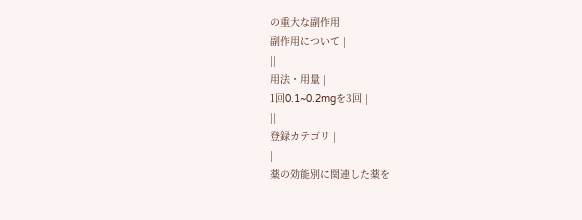の重大な副作用
副作用について |
||
用法・用量 |
1回0.1~0.2mgを3回 |
||
登録カテゴリ |
|
薬の効能別に関連した薬を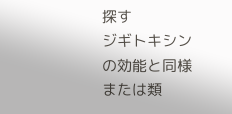探す
ジギトキシンの効能と同様または類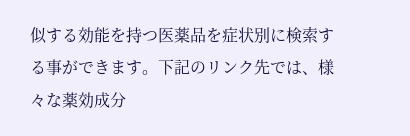似する効能を持つ医薬品を症状別に検索する事ができます。下記のリンク先では、様々な薬効成分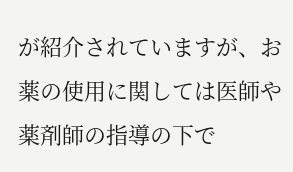が紹介されていますが、お薬の使用に関しては医師や薬剤師の指導の下で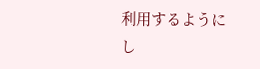利用するようにし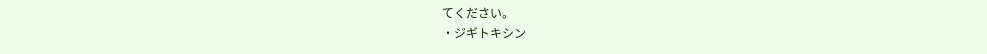てください。
・ジギトキシン